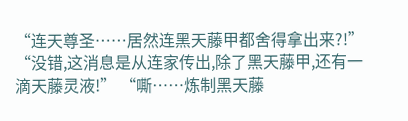“连天尊圣……居然连黑天藤甲都舍得拿出来?!” “没错,这消息是从连家传出,除了黑天藤甲,还有一滴天藤灵液!” “嘶……炼制黑天藤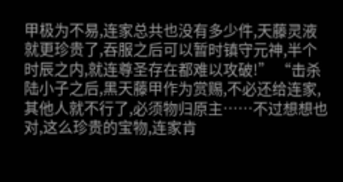甲极为不易,连家总共也没有多少件,天藤灵液就更珍贵了,吞服之后可以暂时镇守元神,半个时辰之内,就连尊圣存在都难以攻破!” “击杀陆小子之后,黑天藤甲作为赏赐,不必还给连家,其他人就不行了,必须物归原主……不过想想也对,这么珍贵的宝物,连家肯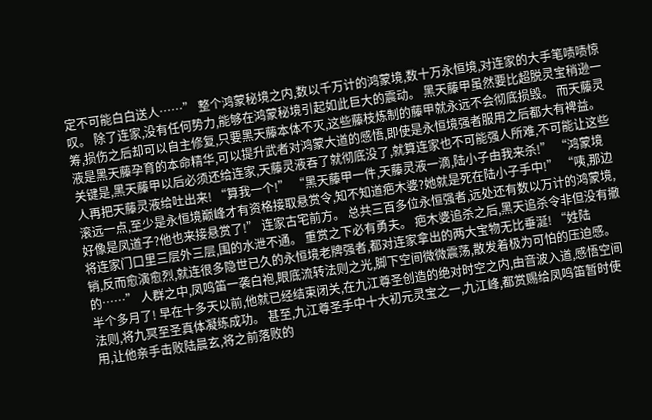定不可能白白送人……” 整个鸿蒙秘境之内,数以千万计的鸿蒙境,数十万永恒境,对连家的大手笔啧啧惊叹。 除了连家,没有任何势力,能够在鸿蒙秘境引起如此巨大的震动。 黑天藤甲虽然要比超脱灵宝稍逊一筹,损伤之后却可以自主修复,只要黑天藤本体不灭,这些藤枝炼制的藤甲就永远不会彻底损毁。 而天藤灵液是黑天藤孕育的本命精华,可以提升武者对鸿蒙大道的感悟,即使是永恒境强者服用之后都大有裨益。 关键是,黑天藤甲以后必须还给连家,天藤灵液吞了就彻底没了,就算连家也不可能强人所难,不可能让这些人再把天藤灵液给吐出来! “算我一个!” “黑天藤甲一件,天藤灵液一滴,陆小子由我来杀!” “鸿蒙境滚远一点,至少是永恒境巅峰才有资格接取悬赏令,知不知道疤木婆?她就是死在陆小子手中!” “咦,那边好像是凤道子?他也来接悬赏了!” 连家古宅前方。 总共三百多位永恒强者,远处还有数以万计的鸿蒙境,将连家门口里三层外三层,围的水泄不通。 重赏之下必有勇夫。 疤木婆追杀之后,黑天追杀令非但没有撤销,反而愈演愈烈,就连很多隐世已久的永恒境老牌强者,都对连家拿出的两大宝物无比垂涎! “姓陆的……” 人群之中,凤鸣笛一袭白袍,眼底流转法则之光,脚下空间微微震荡,散发着极为可怕的压迫感。 半个多月了! 早在十多天以前,他就已经结束闭关,在九江尊圣创造的绝对时空之内,由音波入道,感悟空间法则,将九冥至圣真体凝练成功。 甚至,九江尊圣手中十大初元灵宝之一,九江峰,都赏赐给凤鸣笛暂时使用,让他亲手击败陆晨玄,将之前落败的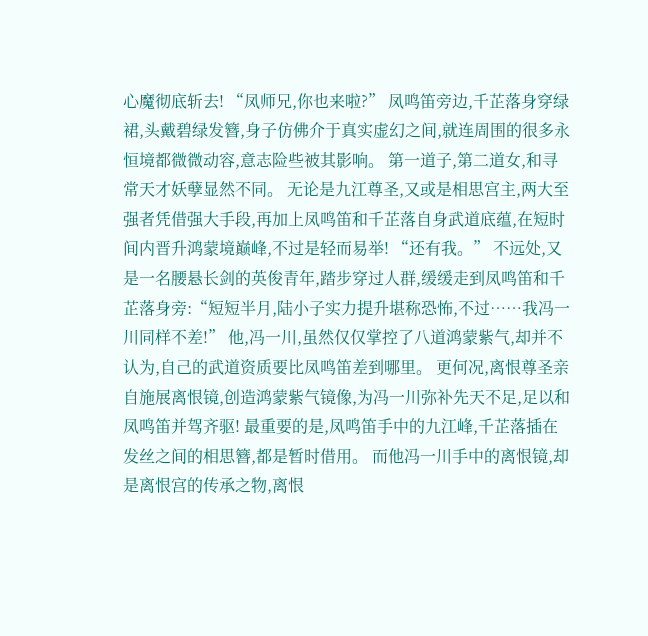心魔彻底斩去! “凤师兄,你也来啦?” 凤鸣笛旁边,千芷落身穿绿裙,头戴碧绿发簪,身子仿佛介于真实虚幻之间,就连周围的很多永恒境都微微动容,意志险些被其影响。 第一道子,第二道女,和寻常天才妖孽显然不同。 无论是九江尊圣,又或是相思宫主,两大至强者凭借强大手段,再加上凤鸣笛和千芷落自身武道底蕴,在短时间内晋升鸿蒙境巅峰,不过是轻而易举! “还有我。” 不远处,又是一名腰悬长剑的英俊青年,踏步穿过人群,缓缓走到凤鸣笛和千芷落身旁:“短短半月,陆小子实力提升堪称恐怖,不过……我冯一川同样不差!” 他,冯一川,虽然仅仅掌控了八道鸿蒙紫气,却并不认为,自己的武道资质要比凤鸣笛差到哪里。 更何况,离恨尊圣亲自施展离恨镜,创造鸿蒙紫气镜像,为冯一川弥补先天不足,足以和凤鸣笛并驾齐驱! 最重要的是,凤鸣笛手中的九江峰,千芷落插在发丝之间的相思簪,都是暂时借用。 而他冯一川手中的离恨镜,却是离恨宫的传承之物,离恨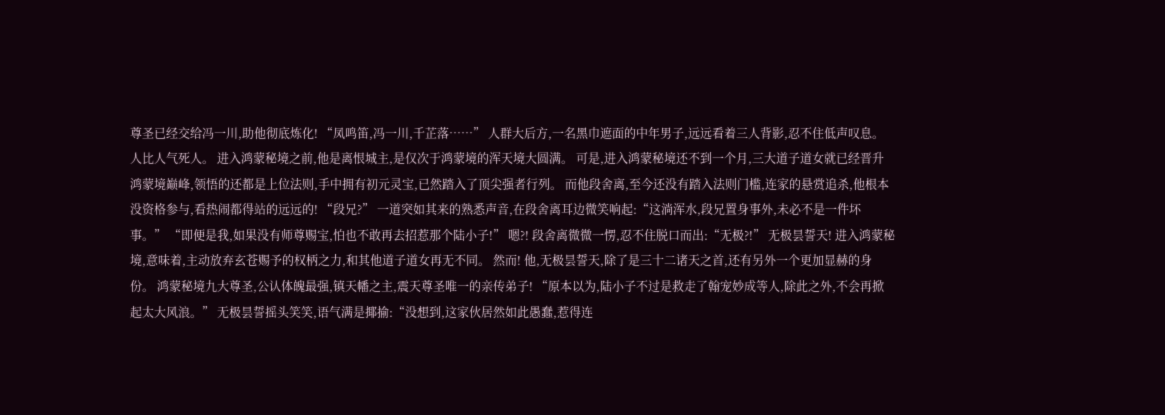尊圣已经交给冯一川,助他彻底炼化! “凤鸣笛,冯一川,千芷落……” 人群大后方,一名黑巾遮面的中年男子,远远看着三人背影,忍不住低声叹息。 人比人气死人。 进入鸿蒙秘境之前,他是离恨城主,是仅次于鸿蒙境的浑天境大圆满。 可是,进入鸿蒙秘境还不到一个月,三大道子道女就已经晋升鸿蒙境巅峰,领悟的还都是上位法则,手中拥有初元灵宝,已然踏入了顶尖强者行列。 而他段舍离,至今还没有踏入法则门槛,连家的悬赏追杀,他根本没资格参与,看热闹都得站的远远的! “段兄?” 一道突如其来的熟悉声音,在段舍离耳边微笑响起:“这淌浑水,段兄置身事外,未必不是一件坏事。” “即便是我,如果没有师尊赐宝,怕也不敢再去招惹那个陆小子!” 嗯?! 段舍离微微一愣,忍不住脱口而出:“无极?!” 无极昙誓天! 进入鸿蒙秘境,意味着,主动放弃玄苍赐予的权柄之力,和其他道子道女再无不同。 然而! 他,无极昙誓天,除了是三十二诸天之首,还有另外一个更加显赫的身份。 鸿蒙秘境九大尊圣,公认体魄最强,镇天幡之主,震天尊圣唯一的亲传弟子! “原本以为,陆小子不过是救走了翰宠妙成等人,除此之外,不会再掀起太大风浪。” 无极昙誓摇头笑笑,语气满是揶揄:“没想到,这家伙居然如此愚蠢,惹得连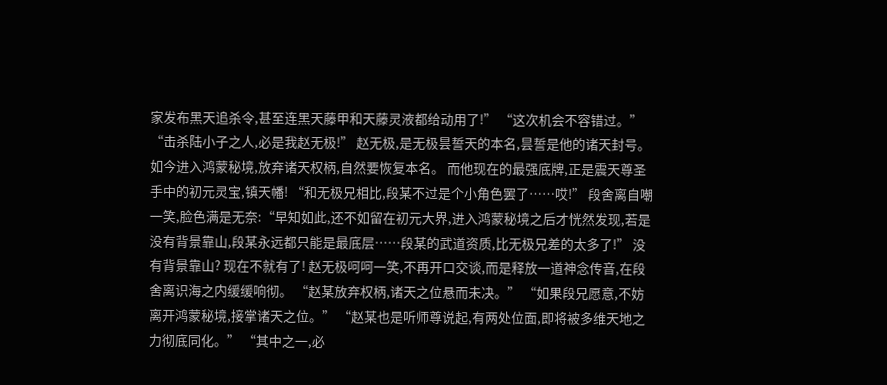家发布黑天追杀令,甚至连黑天藤甲和天藤灵液都给动用了!” “这次机会不容错过。” “击杀陆小子之人,必是我赵无极!” 赵无极,是无极昙誓天的本名,昙誓是他的诸天封号。 如今进入鸿蒙秘境,放弃诸天权柄,自然要恢复本名。 而他现在的最强底牌,正是震天尊圣手中的初元灵宝,镇天幡! “和无极兄相比,段某不过是个小角色罢了……哎!” 段舍离自嘲一笑,脸色满是无奈:“早知如此,还不如留在初元大界,进入鸿蒙秘境之后才恍然发现,若是没有背景靠山,段某永远都只能是最底层……段某的武道资质,比无极兄差的太多了!” 没有背景靠山? 现在不就有了! 赵无极呵呵一笑,不再开口交谈,而是释放一道神念传音,在段舍离识海之内缓缓响彻。 “赵某放弃权柄,诸天之位悬而未决。” “如果段兄愿意,不妨离开鸿蒙秘境,接掌诸天之位。” “赵某也是听师尊说起,有两处位面,即将被多维天地之力彻底同化。” “其中之一,必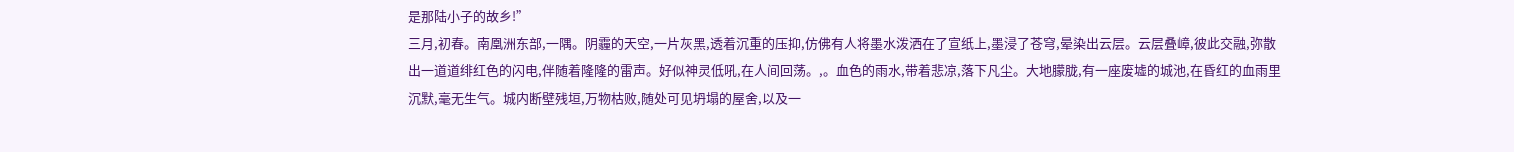是那陆小子的故乡!”
三月,初春。南凰洲东部,一隅。阴霾的天空,一片灰黑,透着沉重的压抑,仿佛有人将墨水泼洒在了宣纸上,墨浸了苍穹,晕染出云层。云层叠嶂,彼此交融,弥散出一道道绯红色的闪电,伴随着隆隆的雷声。好似神灵低吼,在人间回荡。,。血色的雨水,带着悲凉,落下凡尘。大地朦胧,有一座废墟的城池,在昏红的血雨里沉默,毫无生气。城内断壁残垣,万物枯败,随处可见坍塌的屋舍,以及一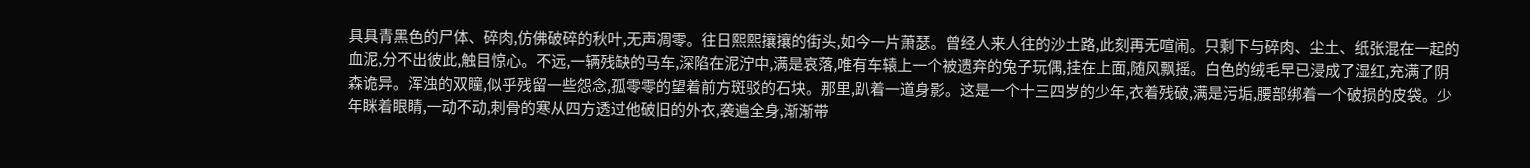具具青黑色的尸体、碎肉,仿佛破碎的秋叶,无声凋零。往日熙熙攘攘的街头,如今一片萧瑟。曾经人来人往的沙土路,此刻再无喧闹。只剩下与碎肉、尘土、纸张混在一起的血泥,分不出彼此,触目惊心。不远,一辆残缺的马车,深陷在泥泞中,满是哀落,唯有车辕上一个被遗弃的兔子玩偶,挂在上面,随风飘摇。白色的绒毛早已浸成了湿红,充满了阴森诡异。浑浊的双瞳,似乎残留一些怨念,孤零零的望着前方斑驳的石块。那里,趴着一道身影。这是一个十三四岁的少年,衣着残破,满是污垢,腰部绑着一个破损的皮袋。少年眯着眼睛,一动不动,刺骨的寒从四方透过他破旧的外衣,袭遍全身,渐渐带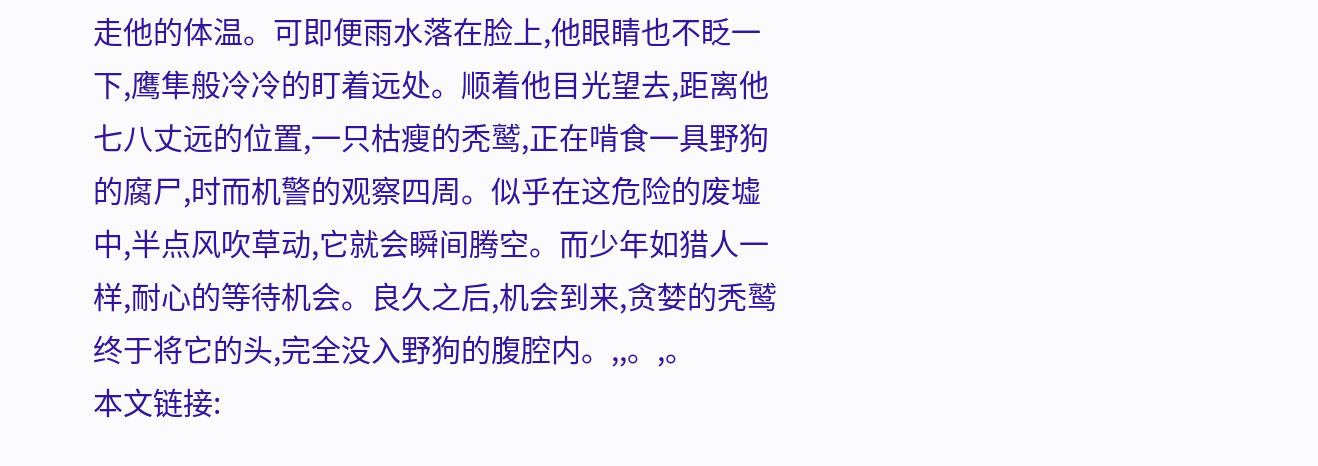走他的体温。可即便雨水落在脸上,他眼睛也不眨一下,鹰隼般冷冷的盯着远处。顺着他目光望去,距离他七八丈远的位置,一只枯瘦的秃鹫,正在啃食一具野狗的腐尸,时而机警的观察四周。似乎在这危险的废墟中,半点风吹草动,它就会瞬间腾空。而少年如猎人一样,耐心的等待机会。良久之后,机会到来,贪婪的秃鹫终于将它的头,完全没入野狗的腹腔内。,,。,。
本文链接: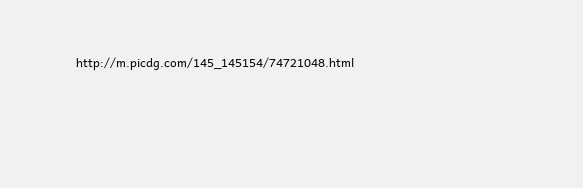http://m.picdg.com/145_145154/74721048.html